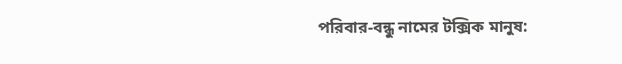পরিবার-বন্ধু নামের টক্সিক মানুষ: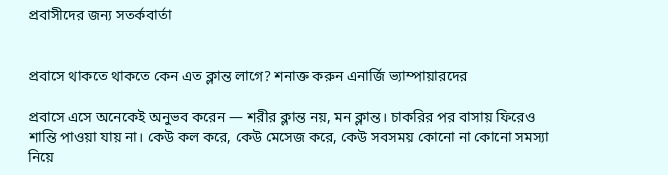প্রবাসীদের জন্য সতর্কবার্তা


প্রবাসে থাকতে থাকতে কেন এত ক্লান্ত লাগে? শনাক্ত করুন এনার্জি ভ্যাম্পায়ারদের

প্রবাসে এসে অনেকেই অনুভব করেন — শরীর ক্লান্ত নয়, মন ক্লান্ত। চাকরির পর বাসায় ফিরেও শান্তি পাওয়া যায় না। কেউ কল করে, কেউ মেসেজ করে, কেউ সবসময় কোনো না কোনো সমস্যা নিয়ে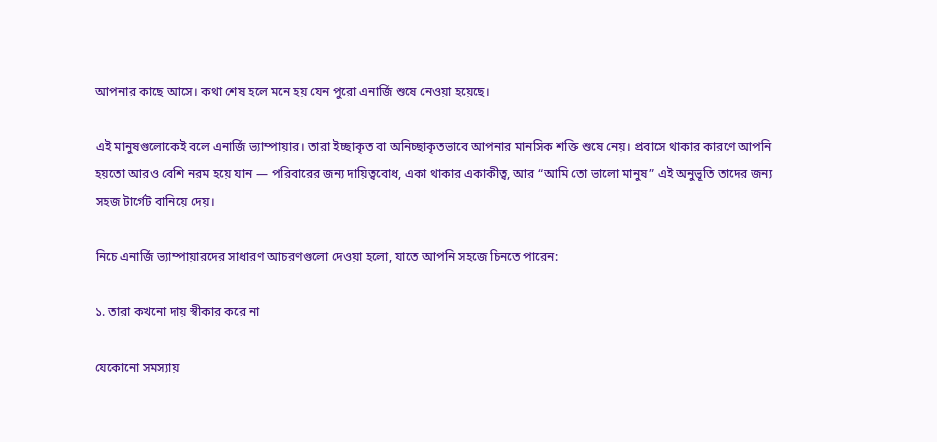আপনার কাছে আসে। কথা শেষ হলে মনে হয় যেন পুরো এনার্জি শুষে নেওয়া হয়েছে।

এই মানুষগুলোকেই বলে এনার্জি ভ্যাম্পায়ার। তারা ইচ্ছাকৃত বা অনিচ্ছাকৃতভাবে আপনার মানসিক শক্তি শুষে নেয়। প্রবাসে থাকার কারণে আপনি হয়তো আরও বেশি নরম হয়ে যান — পরিবারের জন্য দায়িত্ববোধ, একা থাকার একাকীত্ব, আর “আমি তো ভালো মানুষ” এই অনুভূতি তাদের জন্য সহজ টার্গেট বানিয়ে দেয়।

নিচে এনার্জি ভ্যাম্পায়ারদের সাধারণ আচরণগুলো দেওয়া হলো, যাতে আপনি সহজে চিনতে পারেন:

১. তারা কখনো দায় স্বীকার করে না

যেকোনো সমস্যায়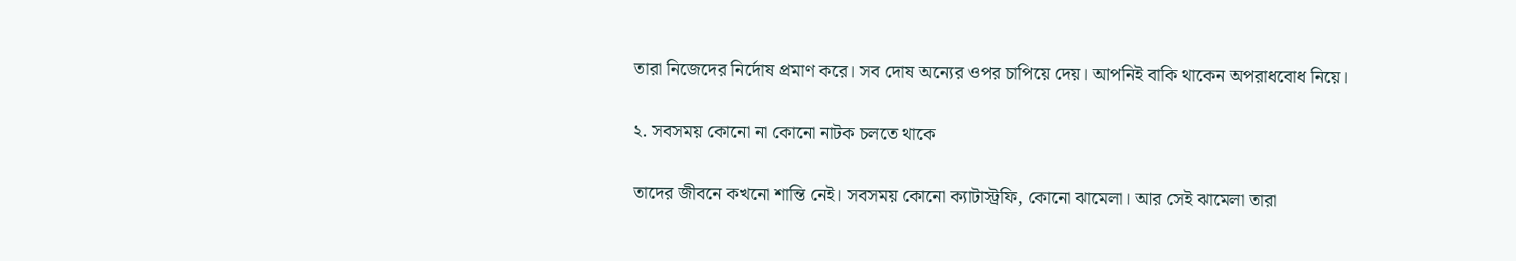তারা নিজেদের নির্দোষ প্রমাণ করে। সব দোষ অন্যের ওপর চাপিয়ে দেয়। আপনিই বাকি থাকেন অপরাধবোধ নিয়ে।

২. সবসময় কোনো না কোনো নাটক চলতে থাকে

তাদের জীবনে কখনো শান্তি নেই। সবসময় কোনো ক্যাটাস্ট্রফি, কোনো ঝামেলা। আর সেই ঝামেলা তারা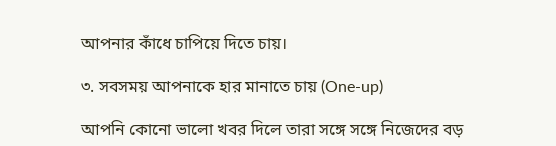আপনার কাঁধে চাপিয়ে দিতে চায়।

৩. সবসময় আপনাকে হার মানাতে চায় (One-up)

আপনি কোনো ভালো খবর দিলে তারা সঙ্গে সঙ্গে নিজেদের বড়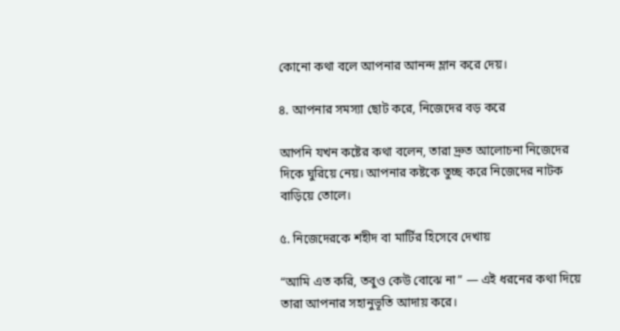কোনো কথা বলে আপনার আনন্দ ম্লান করে দেয়।

৪. আপনার সমস্যা ছোট করে, নিজেদের বড় করে

আপনি যখন কষ্টের কথা বলেন, তারা দ্রুত আলোচনা নিজেদের দিকে ঘুরিয়ে নেয়। আপনার কষ্টকে তুচ্ছ করে নিজেদের নাটক বাড়িয়ে তোলে।

৫. নিজেদেরকে শহীদ বা মার্টির হিসেবে দেখায়

“আমি এত করি, তবুও কেউ বোঝে না” — এই ধরনের কথা দিয়ে তারা আপনার সহানুভূতি আদায় করে।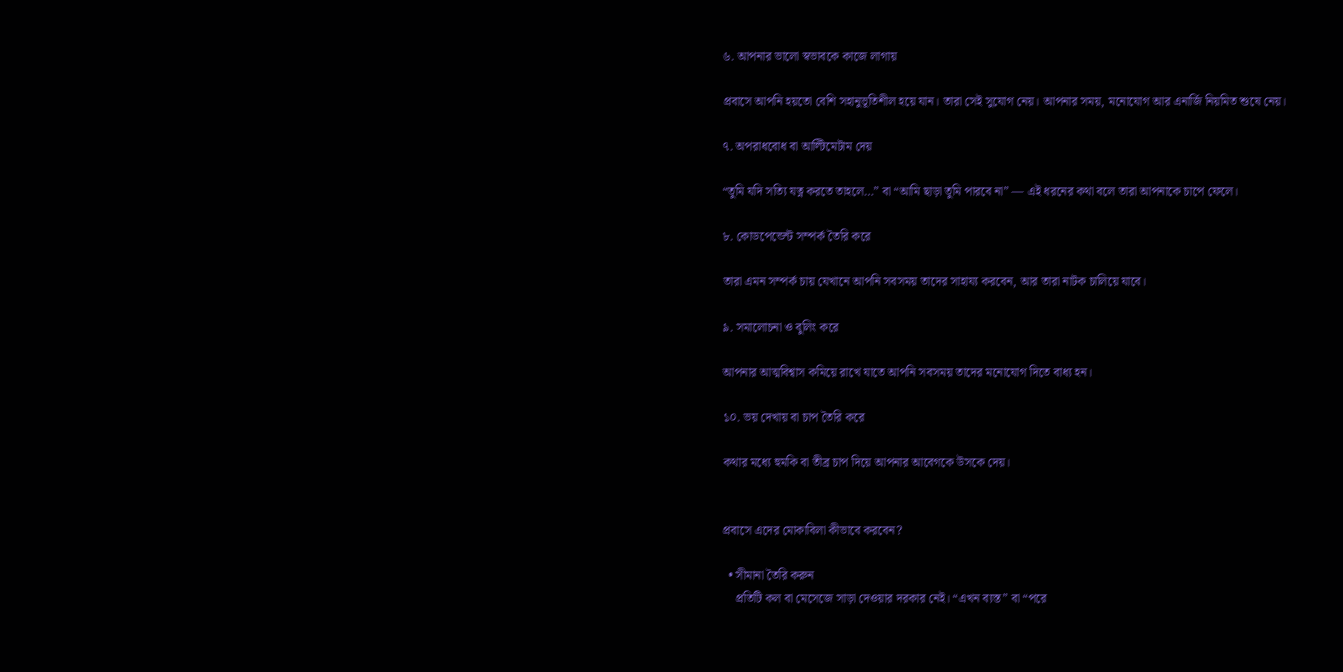৬. আপনার ভালো স্বভাবকে কাজে লাগায়

প্রবাসে আপনি হয়তো বেশি সহানুভূতিশীল হয়ে যান। তারা সেই সুযোগ নেয়। আপনার সময়, মনোযোগ আর এনার্জি নিয়মিত শুষে নেয়।

৭. অপরাধবোধ বা আল্টিমেটাম দেয়

“তুমি যদি সত্যি যত্ন করতে তাহলে…” বা “আমি ছাড়া তুমি পারবে না” — এই ধরনের কথা বলে তারা আপনাকে চাপে ফেলে।

৮. কোডপেন্ডেন্ট সম্পর্ক তৈরি করে

তারা এমন সম্পর্ক চায় যেখানে আপনি সবসময় তাদের সাহায্য করবেন, আর তারা নাটক চালিয়ে যাবে।

৯. সমালোচনা ও বুলিং করে

আপনার আত্মবিশ্বাস কমিয়ে রাখে যাতে আপনি সবসময় তাদের মনোযোগ দিতে বাধ্য হন।

১০. ভয় দেখায় বা চাপ তৈরি করে

কথার মধ্যে হুমকি বা তীব্র চাপ দিয়ে আপনার আবেগকে উসকে দেয়।


প্রবাসে এদের মোকাবিলা কীভাবে করবেন?

  • সীমানা তৈরি করুন
    প্রতিটি কল বা মেসেজে সাড়া দেওয়ার দরকার নেই। “এখন ব্যস্ত” বা “পরে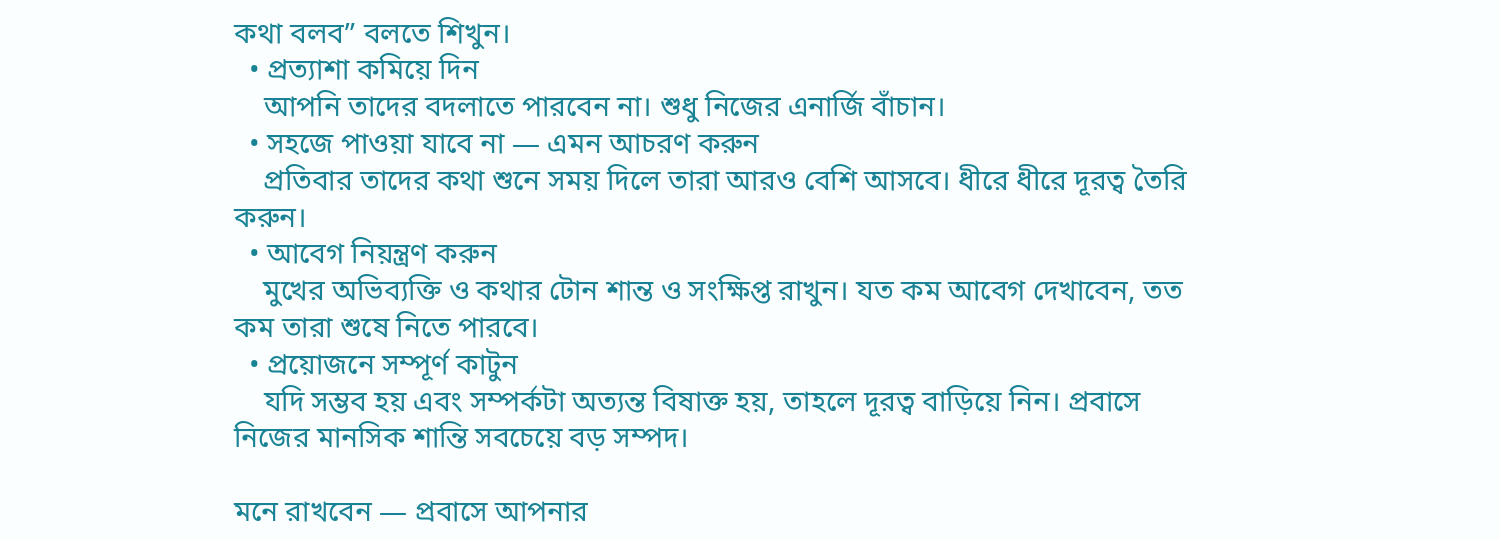কথা বলব” বলতে শিখুন।
  • প্রত্যাশা কমিয়ে দিন
    আপনি তাদের বদলাতে পারবেন না। শুধু নিজের এনার্জি বাঁচান।
  • সহজে পাওয়া যাবে না — এমন আচরণ করুন
    প্রতিবার তাদের কথা শুনে সময় দিলে তারা আরও বেশি আসবে। ধীরে ধীরে দূরত্ব তৈরি করুন।
  • আবেগ নিয়ন্ত্রণ করুন
    মুখের অভিব্যক্তি ও কথার টোন শান্ত ও সংক্ষিপ্ত রাখুন। যত কম আবেগ দেখাবেন, তত কম তারা শুষে নিতে পারবে।
  • প্রয়োজনে সম্পূর্ণ কাটুন
    যদি সম্ভব হয় এবং সম্পর্কটা অত্যন্ত বিষাক্ত হয়, তাহলে দূরত্ব বাড়িয়ে নিন। প্রবাসে নিজের মানসিক শান্তি সবচেয়ে বড় সম্পদ।

মনে রাখবেন — প্রবাসে আপনার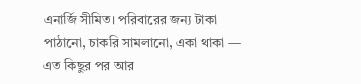এনার্জি সীমিত। পরিবারের জন্য টাকা পাঠানো, চাকরি সামলানো, একা থাকা — এত কিছুর পর আর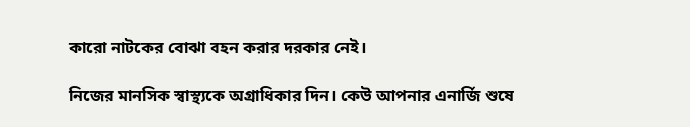কারো নাটকের বোঝা বহন করার দরকার নেই।

নিজের মানসিক স্বাস্থ্যকে অগ্রাধিকার দিন। কেউ আপনার এনার্জি শুষে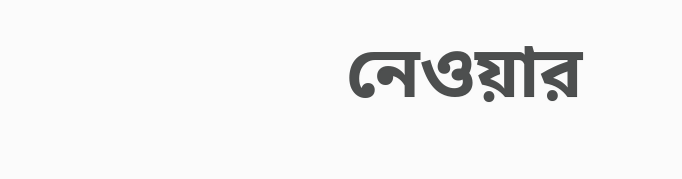নেওয়ার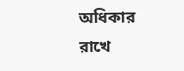অধিকার রাখে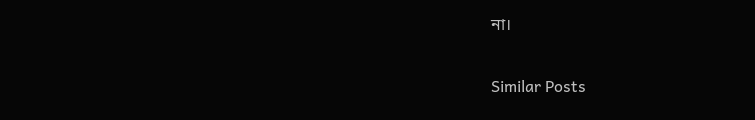না।


Similar Posts